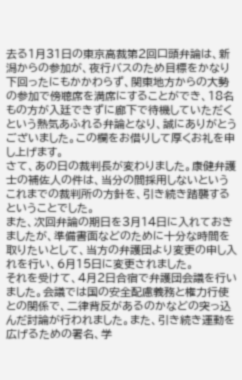去る1月31日の東京高裁第2回口頭弁論は、新潟からの参加が、夜行バスのため目標をかなり下回ったにもかかわらず、関東地方からの大勢の参加で傍聴席を満席にすることができ、18名もの方が入廷できずに廊下で待機していただくという熱気あふれる弁論となり、誠にありがとうございました。この欄をお借りして厚くお礼を申し上げます。
さて、あの日の裁判長が変わりました。康健弁護士の補佐人の件は、当分の間採用しないというこれまでの裁判所の方針を、引き続き踏襲するということでした。
また、次回弁論の期日を3月14日に入れておきましたが、準備書面などのために十分な時間を取りたいとして、当方の弁護団より変更の申し入れを行い、6月15日に変更されました。
それを受けて、4月2日合宿で弁護団会議を行いました。会議では国の安全配慮義務と権力行使との関係で、二律背反があるのかなどの突っ込んだ討論が行われました。また、引き続き運動を広げるための署名、学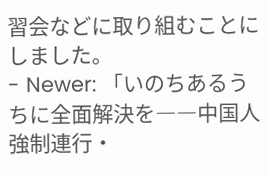習会などに取り組むことにしました。
- Newer: 「いのちあるうちに全面解決を――中国人強制連行・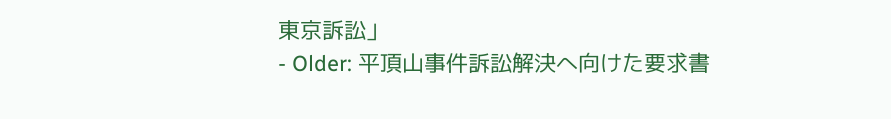東京訴訟」
- Older: 平頂山事件訴訟解決へ向けた要求書